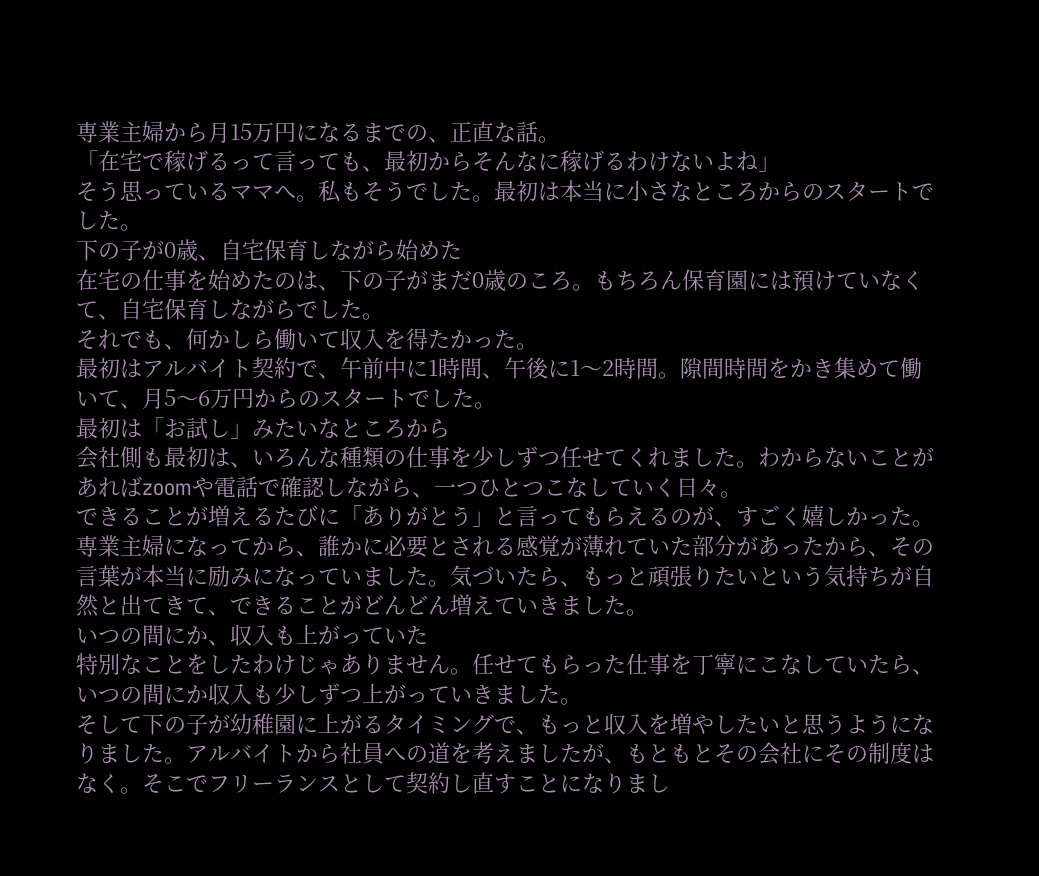専業主婦から月15万円になるまでの、正直な話。
「在宅で稼げるって言っても、最初からそんなに稼げるわけないよね」
そう思っているママへ。私もそうでした。最初は本当に小さなところからのスタートでした。
下の子が0歳、自宅保育しながら始めた
在宅の仕事を始めたのは、下の子がまだ0歳のころ。もちろん保育園には預けていなくて、自宅保育しながらでした。
それでも、何かしら働いて収入を得たかった。
最初はアルバイト契約で、午前中に1時間、午後に1〜2時間。隙間時間をかき集めて働いて、月5〜6万円からのスタートでした。
最初は「お試し」みたいなところから
会社側も最初は、いろんな種類の仕事を少しずつ任せてくれました。わからないことがあればzoomや電話で確認しながら、一つひとつこなしていく日々。
できることが増えるたびに「ありがとう」と言ってもらえるのが、すごく嬉しかった。
専業主婦になってから、誰かに必要とされる感覚が薄れていた部分があったから、その言葉が本当に励みになっていました。気づいたら、もっと頑張りたいという気持ちが自然と出てきて、できることがどんどん増えていきました。
いつの間にか、収入も上がっていた
特別なことをしたわけじゃありません。任せてもらった仕事を丁寧にこなしていたら、いつの間にか収入も少しずつ上がっていきました。
そして下の子が幼稚園に上がるタイミングで、もっと収入を増やしたいと思うようになりました。アルバイトから社員への道を考えましたが、もともとその会社にその制度はなく。そこでフリーランスとして契約し直すことになりまし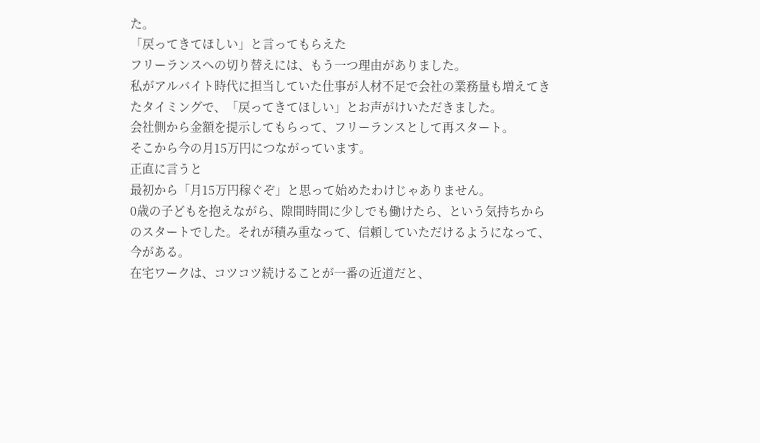た。
「戻ってきてほしい」と言ってもらえた
フリーランスへの切り替えには、もう一つ理由がありました。
私がアルバイト時代に担当していた仕事が人材不足で会社の業務量も増えてきたタイミングで、「戻ってきてほしい」とお声がけいただきました。
会社側から金額を提示してもらって、フリーランスとして再スタート。
そこから今の月15万円につながっています。
正直に言うと
最初から「月15万円稼ぐぞ」と思って始めたわけじゃありません。
0歳の子どもを抱えながら、隙間時間に少しでも働けたら、という気持ちからのスタートでした。それが積み重なって、信頼していただけるようになって、今がある。
在宅ワークは、コツコツ続けることが一番の近道だと、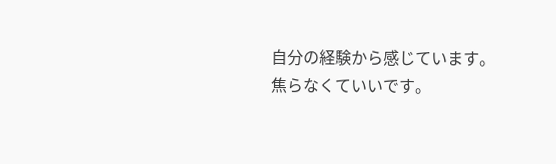自分の経験から感じています。焦らなくていいです。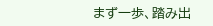まず一歩、踏み出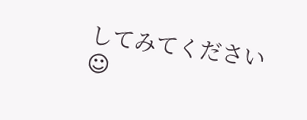してみてください☺